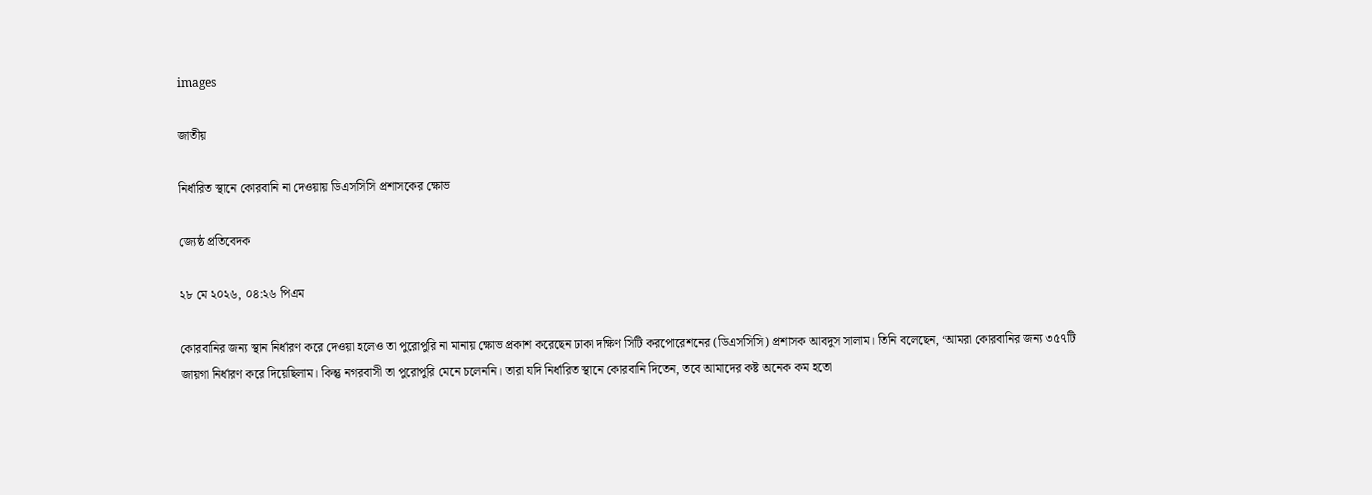images

জাতীয়

নির্ধারিত স্থানে কোরবানি না দেওয়ায় ডিএসসিসি প্রশাসকের ক্ষোভ

জ্যেষ্ঠ প্রতিবেদক

২৮ মে ২০২৬, ০৪:২৬ পিএম

কোরবানির জন্য স্থান নির্ধারণ করে দেওয়া হলেও তা পুরোপুরি না মানায় ক্ষোভ প্রকাশ করেছেন ঢাকা দক্ষিণ সিটি করপোরেশনের (ডিএসসিসি) প্রশাসক আবদুস সালাম। তিনি বলেছেন, ‘আমরা কোরবানির জন্য ৩৫৭টি জায়গা নির্ধারণ করে দিয়েছিলাম। কিন্তু নগরবাসী তা পুরোপুরি মেনে চলেননি। তারা যদি নির্ধারিত স্থানে কোরবানি দিতেন, তবে আমাদের কষ্ট অনেক কম হতো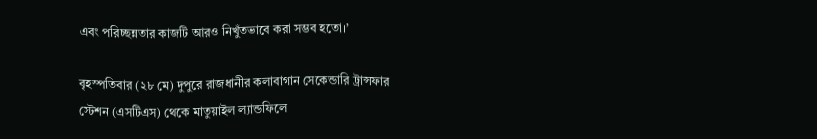এবং পরিচ্ছন্নতার কাজটি আরও নিখুঁতভাবে করা সম্ভব হতো।’

বৃহস্পতিবার (২৮ মে) দুপুরে রাজধানীর কলাবাগান সেকেন্ডারি ট্রান্সফার স্টেশন (এসটিএস) থেকে মাতুয়াইল ল্যান্ডফিলে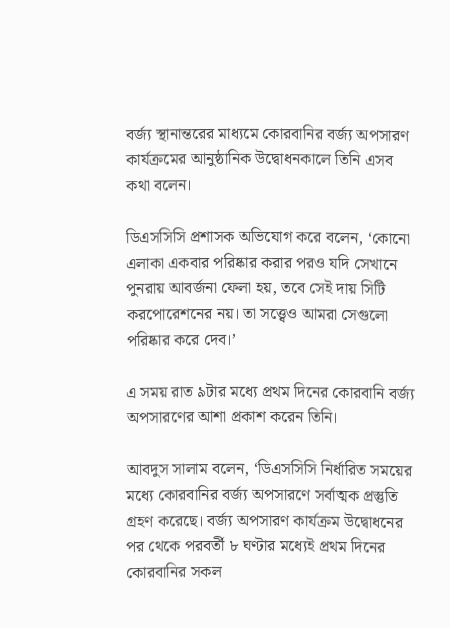বর্জ্য স্থানান্তরের মাধ্যমে কোরবানির বর্জ্য অপসারণ কার্যক্রমের আনুষ্ঠানিক উদ্বোধনকালে তিনি এসব কথা বলেন।

ডিএসসিসি প্রশাসক অভিযোগ করে বলেন, ‘কোনো এলাকা একবার পরিষ্কার করার পরও যদি সেখানে পুনরায় আবর্জনা ফেলা হয়, তবে সেই দায় সিটি করপোরেশনের নয়। তা সত্ত্বেও আমরা সেগুলো পরিষ্কার করে দেব।’

এ সময় রাত ৯টার মধ্যে প্রথম দিনের কোরবানি বর্জ্য অপসারণের আশা প্রকাশ করেন তিনি।

আবদুস সালাম বলেন, ‘ডিএসসিসি নির্ধারিত সময়ের মধ্যে কোরবানির বর্জ্য অপসারণে সর্বাত্মক প্রস্তুতি গ্রহণ করেছে। বর্জ্য অপসারণ কার্যক্রম উদ্বোধনের পর থেকে পরবর্তী ৮ ঘণ্টার মধ্যেই প্রথম দিনের কোরবানির সকল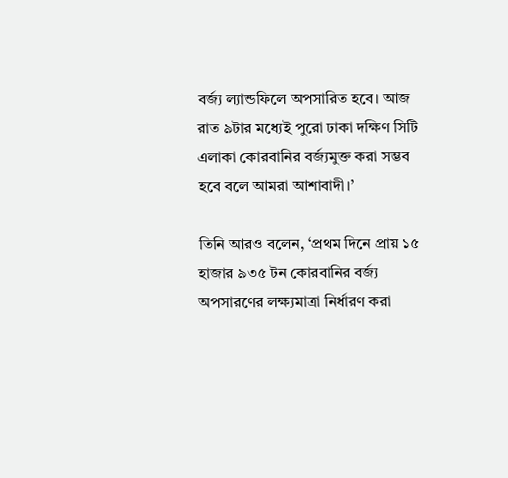বর্জ্য ল্যান্ডফিলে অপসারিত হবে। আজ রাত ৯টার মধ্যেই পুরো ঢাকা দক্ষিণ সিটি এলাকা কোরবানির বর্জ্যমুক্ত করা সম্ভব হবে বলে আমরা আশাবাদী।’

তিনি আরও বলেন, ‘প্রথম দিনে প্রায় ১৫ হাজার ৯৩৫ টন কোরবানির বর্জ্য অপসারণের লক্ষ্যমাত্রা নির্ধারণ করা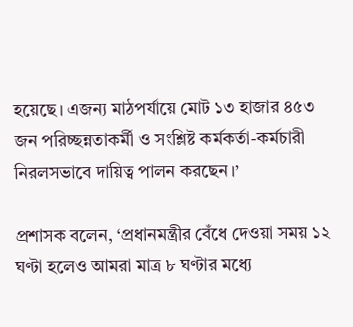হয়েছে। এজন্য মাঠপর্যায়ে মোট ১৩ হাজার ৪৫৩ জন পরিচ্ছন্নতাকর্মী ও সংশ্লিষ্ট কর্মকর্তা-কর্মচারী নিরলসভাবে দায়িত্ব পালন করছেন।’

প্রশাসক বলেন, ‘প্রধানমন্ত্রীর বেঁধে দেওয়া সময় ১২ ঘণ্টা হলেও আমরা মাত্র ৮ ঘণ্টার মধ্যে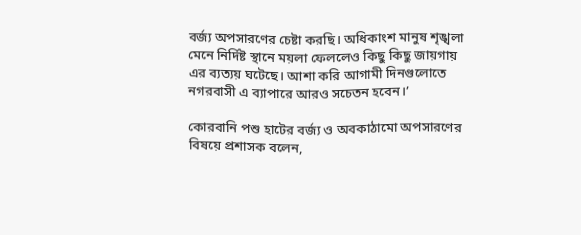বর্জ্য অপসারণের চেষ্টা করছি। অধিকাংশ মানুষ শৃঙ্খলা মেনে নির্দিষ্ট স্থানে ময়লা ফেললেও কিছু কিছু জায়গায় এর ব্যত্যয় ঘটেছে। আশা করি আগামী দিনগুলোতে নগরবাসী এ ব্যাপারে আরও সচেতন হবেন।’

কোরবানি পশু হাটের বর্জ্য ও অবকাঠামো অপসারণের বিষয়ে প্রশাসক বলেন,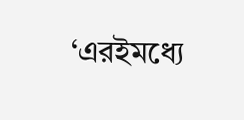‘এরইমধ্যে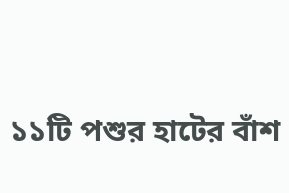১১টি পশুর হাটের বাঁশ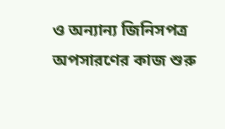ও অন্যান্য জিনিসপত্র অপসারণের কাজ শুরু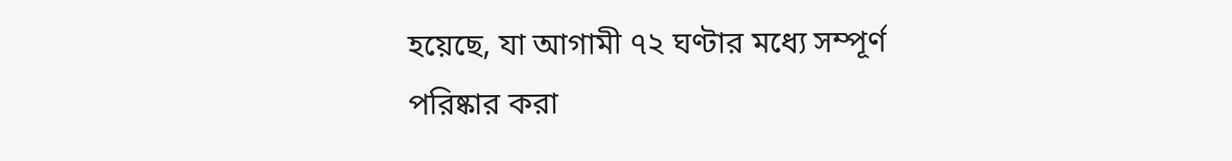হয়েছে, যা আগামী ৭২ ঘণ্টার মধ্যে সম্পূর্ণ পরিষ্কার করা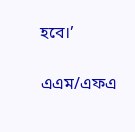হবে।’

এএম/এফএ